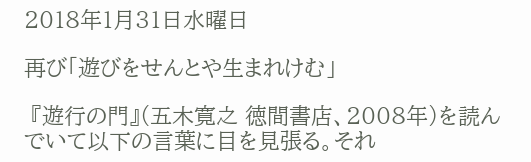2018年1月31日水曜日

再び「遊びをせんとや生まれけむ」

 『遊行の門』(五木寛之 徳間書店、2008年)を読んでいて以下の言葉に目を見張る。それ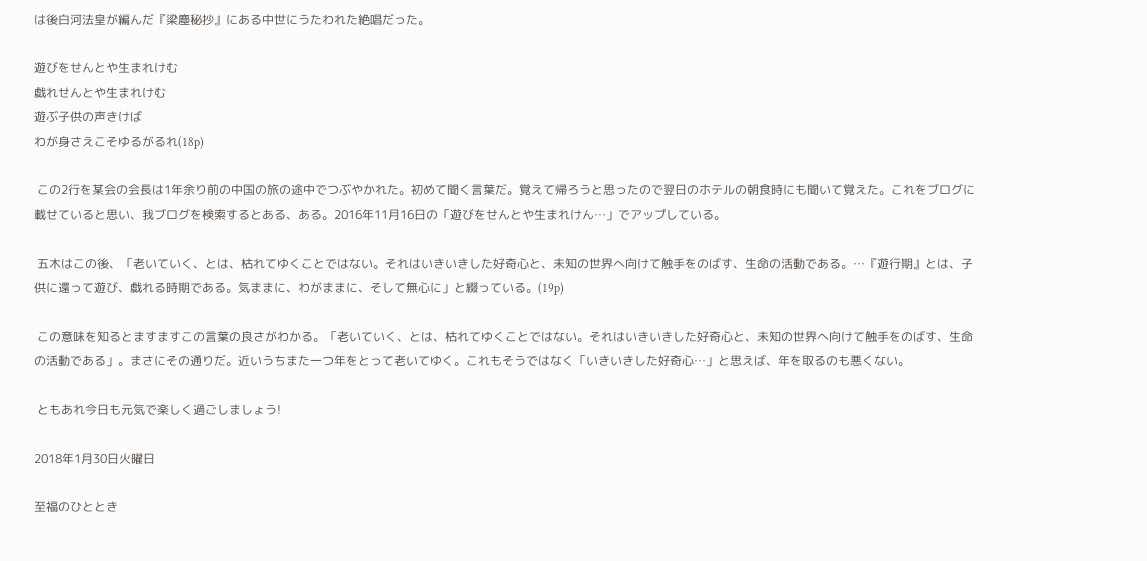は後白河法皇が編んだ『梁塵秘抄』にある中世にうたわれた絶唱だった。

遊びをせんとや生まれけむ
戯れせんとや生まれけむ
遊ぶ子供の声きけば
わが身さえこそゆるがるれ(18p)

 この2行を某会の会長は1年余り前の中国の旅の途中でつぶやかれた。初めて聞く言葉だ。覚えて帰ろうと思ったので翌日のホテルの朝食時にも聞いて覚えた。これをブログに載せていると思い、我ブログを検索するとある、ある。2016年11月16日の「遊びをせんとや生まれけん…」でアップしている。

 五木はこの後、「老いていく、とは、枯れてゆくことではない。それはいきいきした好奇心と、未知の世界へ向けて触手をのばす、生命の活動である。…『遊行期』とは、子供に還って遊び、戯れる時期である。気ままに、わがままに、そして無心に」と綴っている。(19p)

 この意味を知るとますますこの言葉の良さがわかる。「老いていく、とは、枯れてゆくことではない。それはいきいきした好奇心と、未知の世界へ向けて触手をのばす、生命の活動である」。まさにその通りだ。近いうちまた一つ年をとって老いてゆく。これもそうではなく「いきいきした好奇心…」と思えば、年を取るのも悪くない。

 ともあれ今日も元気で楽しく過ごしましょう!

2018年1月30日火曜日

至福のひととき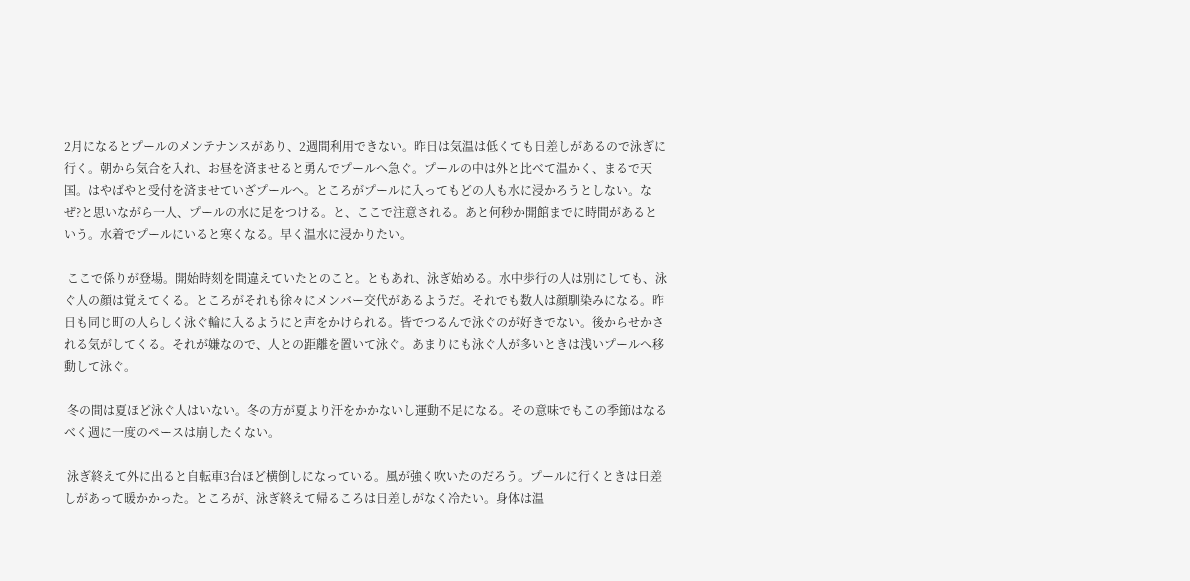2月になるとプールのメンテナンスがあり、2週間利用できない。昨日は気温は低くても日差しがあるので泳ぎに行く。朝から気合を入れ、お昼を済ませると勇んでプールへ急ぐ。プールの中は外と比べて温かく、まるで天国。はやばやと受付を済ませていざプールへ。ところがプールに入ってもどの人も水に浸かろうとしない。なぜ?と思いながら一人、プールの水に足をつける。と、ここで注意される。あと何秒か開館までに時間があるという。水着でプールにいると寒くなる。早く温水に浸かりたい。

 ここで係りが登場。開始時刻を間違えていたとのこと。ともあれ、泳ぎ始める。水中歩行の人は別にしても、泳ぐ人の顔は覚えてくる。ところがそれも徐々にメンバー交代があるようだ。それでも数人は顔馴染みになる。昨日も同じ町の人らしく泳ぐ輪に入るようにと声をかけられる。皆でつるんで泳ぐのが好きでない。後からせかされる気がしてくる。それが嫌なので、人との距離を置いて泳ぐ。あまりにも泳ぐ人が多いときは浅いプールへ移動して泳ぐ。

 冬の間は夏ほど泳ぐ人はいない。冬の方が夏より汗をかかないし運動不足になる。その意味でもこの季節はなるべく週に一度のペースは崩したくない。

 泳ぎ終えて外に出ると自転車3台ほど横倒しになっている。風が強く吹いたのだろう。プールに行くときは日差しがあって暖かかった。ところが、泳ぎ終えて帰るころは日差しがなく冷たい。身体は温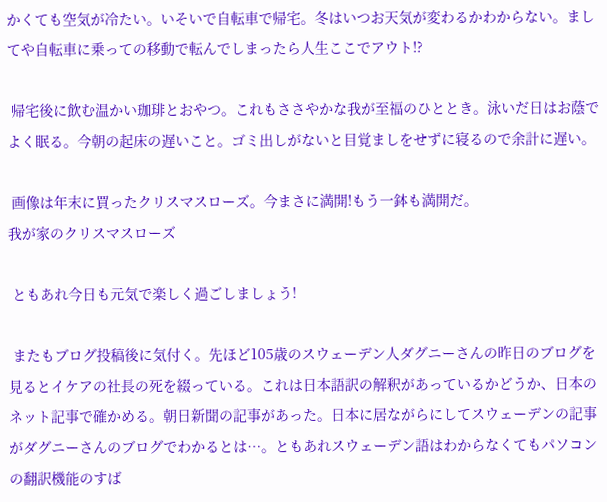かくても空気が冷たい。いそいで自転車で帰宅。冬はいつお天気が変わるかわからない。ましてや自転車に乗っての移動で転んでしまったら人生ここでアウト!?

 帰宅後に飲む温かい珈琲とおやつ。これもささやかな我が至福のひととき。泳いだ日はお蔭でよく眠る。今朝の起床の遅いこと。ゴミ出しがないと目覚ましをせずに寝るので余計に遅い。

 画像は年末に買ったクリスマスローズ。今まさに満開!もう一鉢も満開だ。
我が家のクリスマスローズ

 ともあれ今日も元気で楽しく過ごしましょう!

 またもブログ投稿後に気付く。先ほど105歳のスウェーデン人ダグニーさんの昨日のブログを見るとイケアの社長の死を綴っている。これは日本語訳の解釈があっているかどうか、日本のネット記事で確かめる。朝日新聞の記事があった。日本に居ながらにしてスウェーデンの記事がダグニーさんのブログでわかるとは…。ともあれスウェーデン語はわからなくてもパソコンの翻訳機能のすば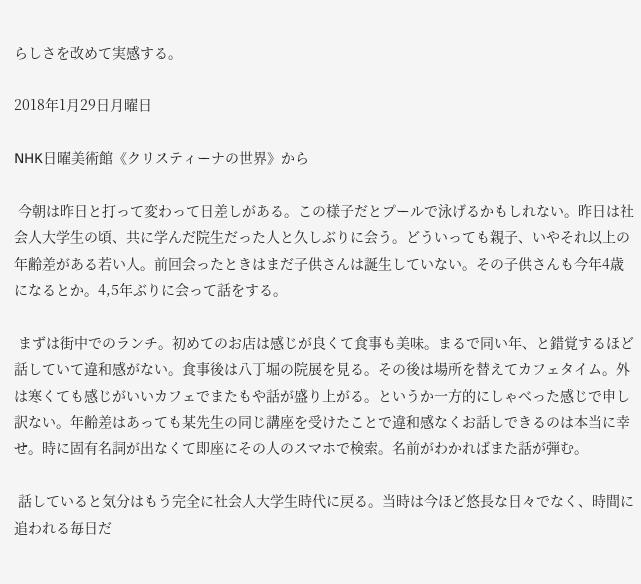らしさを改めて実感する。

2018年1月29日月曜日

NHK日曜美術館《クリスティーナの世界》から

 今朝は昨日と打って変わって日差しがある。この様子だとプールで泳げるかもしれない。昨日は社会人大学生の頃、共に学んだ院生だった人と久しぶりに会う。どういっても親子、いやそれ以上の年齢差がある若い人。前回会ったときはまだ子供さんは誕生していない。その子供さんも今年4歳になるとか。4,5年ぶりに会って話をする。

 まずは街中でのランチ。初めてのお店は感じが良くて食事も美味。まるで同い年、と錯覚するほど話していて違和感がない。食事後は八丁堀の院展を見る。その後は場所を替えてカフェタイム。外は寒くても感じがいいカフェでまたもや話が盛り上がる。というか一方的にしゃべった感じで申し訳ない。年齢差はあっても某先生の同じ講座を受けたことで違和感なくお話しできるのは本当に幸せ。時に固有名詞が出なくて即座にその人のスマホで検索。名前がわかればまた話が弾む。

 話していると気分はもう完全に社会人大学生時代に戻る。当時は今ほど悠長な日々でなく、時間に追われる毎日だ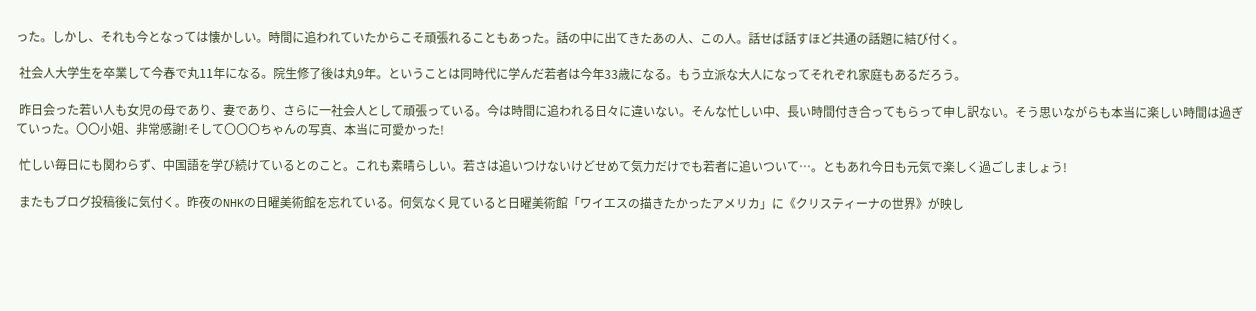った。しかし、それも今となっては懐かしい。時間に追われていたからこそ頑張れることもあった。話の中に出てきたあの人、この人。話せば話すほど共通の話題に結び付く。

 社会人大学生を卒業して今春で丸11年になる。院生修了後は丸9年。ということは同時代に学んだ若者は今年33歳になる。もう立派な大人になってそれぞれ家庭もあるだろう。

 昨日会った若い人も女児の母であり、妻であり、さらに一社会人として頑張っている。今は時間に追われる日々に違いない。そんな忙しい中、長い時間付き合ってもらって申し訳ない。そう思いながらも本当に楽しい時間は過ぎていった。〇〇小姐、非常感謝!そして〇〇〇ちゃんの写真、本当に可愛かった!

 忙しい毎日にも関わらず、中国語を学び続けているとのこと。これも素晴らしい。若さは追いつけないけどせめて気力だけでも若者に追いついて…。ともあれ今日も元気で楽しく過ごしましょう!

 またもブログ投稿後に気付く。昨夜のNHKの日曜美術館を忘れている。何気なく見ていると日曜美術館「ワイエスの描きたかったアメリカ」に《クリスティーナの世界》が映し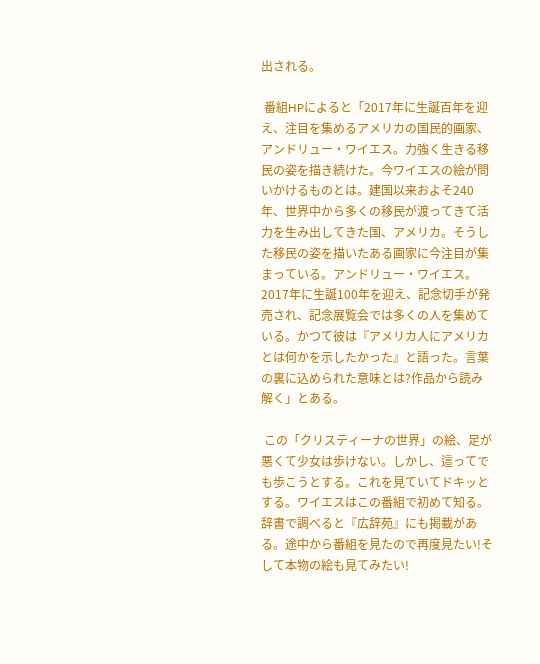出される。

 番組HPによると「2017年に生誕百年を迎え、注目を集めるアメリカの国民的画家、アンドリュー・ワイエス。力強く生きる移民の姿を描き続けた。今ワイエスの絵が問いかけるものとは。建国以来およそ240年、世界中から多くの移民が渡ってきて活力を生み出してきた国、アメリカ。そうした移民の姿を描いたある画家に今注目が集まっている。アンドリュー・ワイエス。2017年に生誕100年を迎え、記念切手が発売され、記念展覧会では多くの人を集めている。かつて彼は『アメリカ人にアメリカとは何かを示したかった』と語った。言葉の裏に込められた意味とは?作品から読み解く」とある。

 この「クリスティーナの世界」の絵、足が悪くて少女は歩けない。しかし、這ってでも歩こうとする。これを見ていてドキッとする。ワイエスはこの番組で初めて知る。辞書で調べると『広辞苑』にも掲載がある。途中から番組を見たので再度見たい!そして本物の絵も見てみたい!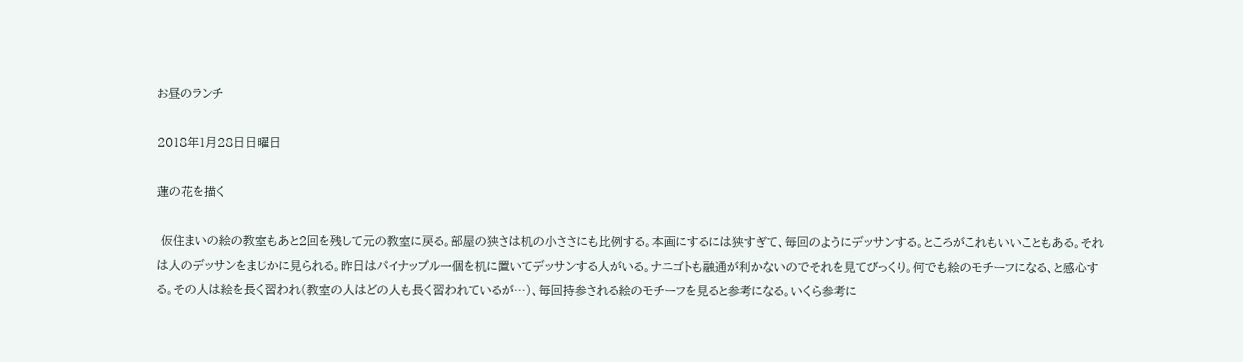お昼のランチ

2018年1月28日日曜日

蓮の花を描く

 仮住まいの絵の教室もあと2回を残して元の教室に戻る。部屋の狭さは机の小ささにも比例する。本画にするには狭すぎて、毎回のようにデッサンする。ところがこれもいいこともある。それは人のデッサンをまじかに見られる。昨日はパイナップル一個を机に置いてデッサンする人がいる。ナニゴトも融通が利かないのでそれを見てびっくり。何でも絵のモチーフになる、と感心する。その人は絵を長く習われ(教室の人はどの人も長く習われているが…)、毎回持参される絵のモチーフを見ると参考になる。いくら参考に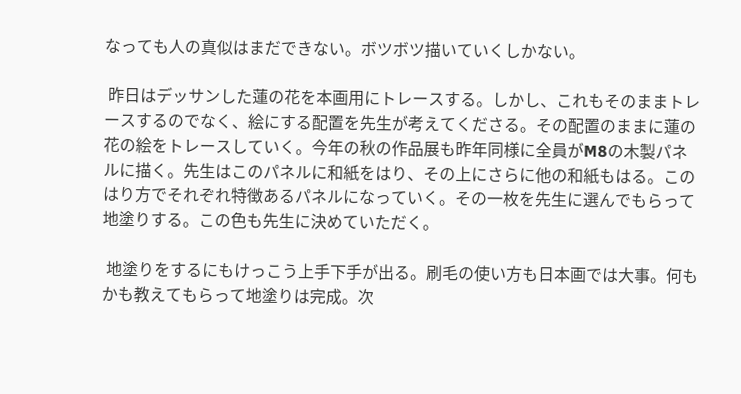なっても人の真似はまだできない。ボツボツ描いていくしかない。

 昨日はデッサンした蓮の花を本画用にトレースする。しかし、これもそのままトレースするのでなく、絵にする配置を先生が考えてくださる。その配置のままに蓮の花の絵をトレースしていく。今年の秋の作品展も昨年同様に全員がM8の木製パネルに描く。先生はこのパネルに和紙をはり、その上にさらに他の和紙もはる。このはり方でそれぞれ特徴あるパネルになっていく。その一枚を先生に選んでもらって地塗りする。この色も先生に決めていただく。

 地塗りをするにもけっこう上手下手が出る。刷毛の使い方も日本画では大事。何もかも教えてもらって地塗りは完成。次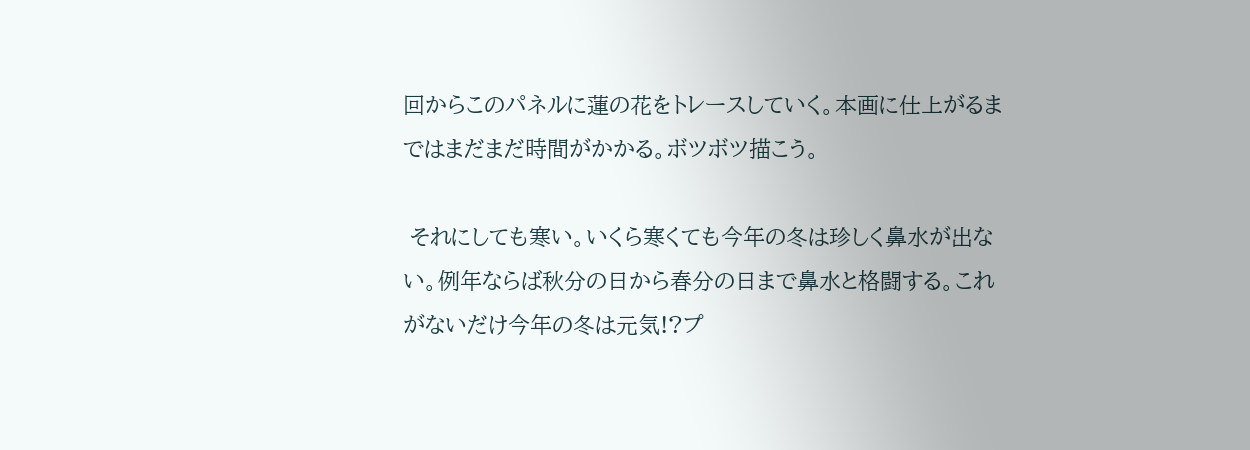回からこのパネルに蓮の花をトレースしていく。本画に仕上がるまではまだまだ時間がかかる。ボツボツ描こう。

 それにしても寒い。いくら寒くても今年の冬は珍しく鼻水が出ない。例年ならば秋分の日から春分の日まで鼻水と格闘する。これがないだけ今年の冬は元気!?プ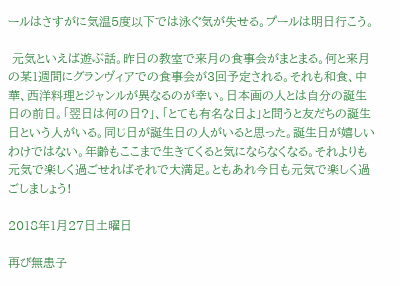ールはさすがに気温5度以下では泳ぐ気が失せる。プールは明日行こう。

 元気といえば遊ぶ話。昨日の教室で来月の食事会がまとまる。何と来月の某1週間にグランヴィアでの食事会が3回予定される。それも和食、中華、西洋料理とジャンルが異なるのが幸い。日本画の人とは自分の誕生日の前日。「翌日は何の日?」、「とても有名な日よ」と問うと友だちの誕生日という人がいる。同じ日が誕生日の人がいると思った。誕生日が嬉しいわけではない。年齢もここまで生きてくると気にならなくなる。それよりも元気で楽しく過ごせればそれで大満足。ともあれ今日も元気で楽しく過ごしましょう!

2018年1月27日土曜日

再び無患子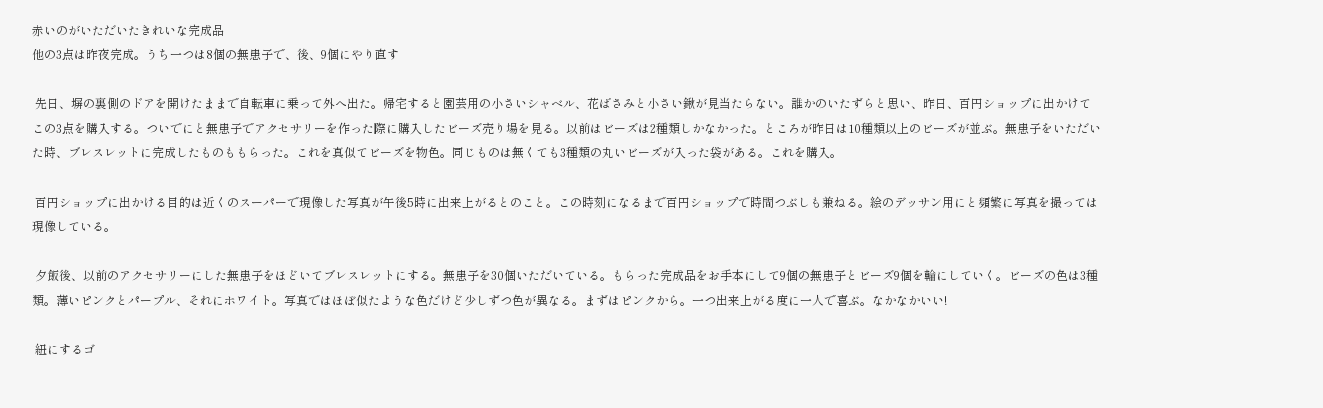赤いのがいただいたきれいな完成品
他の3点は昨夜完成。うち一つは8個の無患子で、後、9個にやり直す

 先日、塀の裏側のドアを開けたままで自転車に乗って外へ出た。帰宅すると園芸用の小さいシャベル、花ばさみと小さい鍬が見当たらない。誰かのいたずらと思い、昨日、百円ショップに出かけてこの3点を購入する。ついでにと無患子でアクセサリーを作った際に購入したビーズ売り場を見る。以前はビーズは2種類しかなかった。ところが昨日は10種類以上のビーズが並ぶ。無患子をいただいた時、ブレスレットに完成したものももらった。これを真似てビーズを物色。同じものは無くても3種類の丸いビーズが入った袋がある。これを購入。

 百円ショップに出かける目的は近くのスーパーで現像した写真が午後5時に出来上がるとのこと。この時刻になるまで百円ショップで時間つぶしも兼ねる。絵のデッサン用にと頻繁に写真を撮っては現像している。

 夕飯後、以前のアクセサリーにした無患子をほどいてブレスレットにする。無患子を30個いただいている。もらった完成品をお手本にして9個の無患子とビーズ9個を輪にしていく。ビーズの色は3種類。薄いピンクとパープル、それにホワイト。写真ではほぼ似たような色だけど少しずつ色が異なる。まずはピンクから。一つ出来上がる度に一人で喜ぶ。なかなかいい!

 紐にするゴ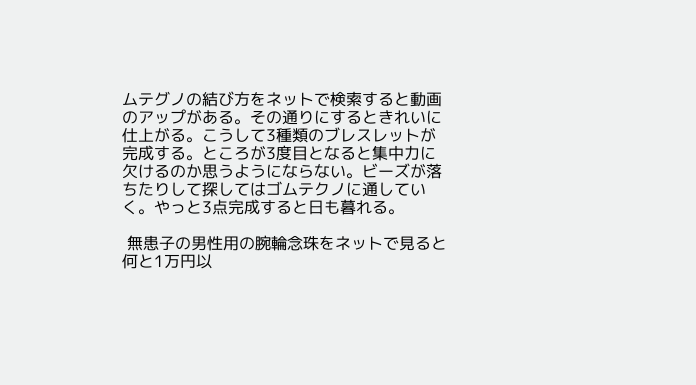ムテグノの結び方をネットで検索すると動画のアップがある。その通りにするときれいに仕上がる。こうして3種類のブレスレットが完成する。ところが3度目となると集中力に欠けるのか思うようにならない。ビーズが落ちたりして探してはゴムテクノに通していく。やっと3点完成すると日も暮れる。

 無患子の男性用の腕輪念珠をネットで見ると何と1万円以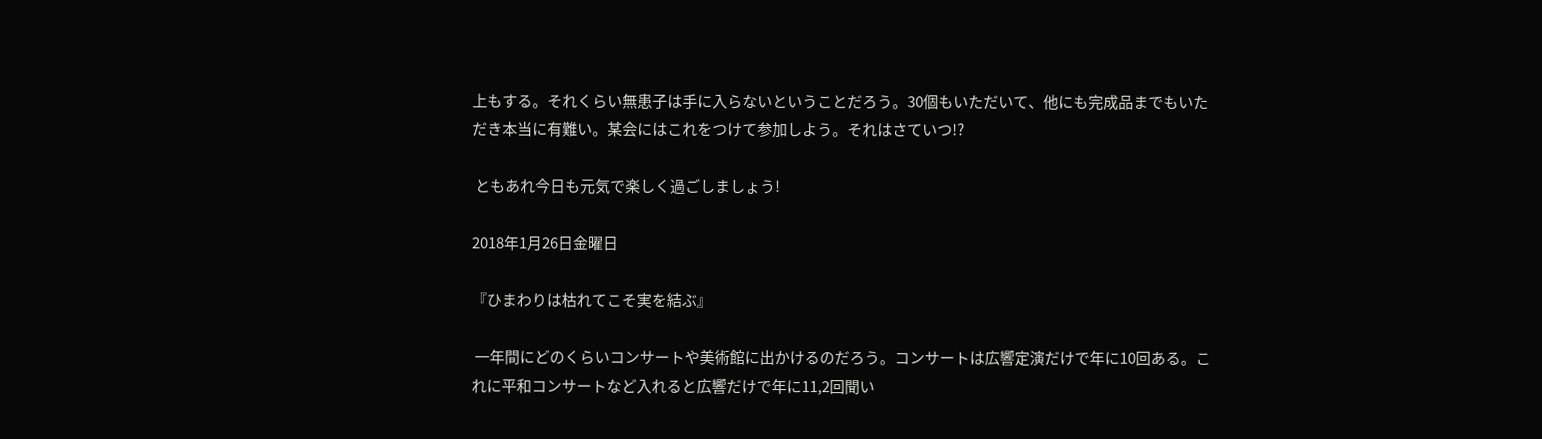上もする。それくらい無患子は手に入らないということだろう。30個もいただいて、他にも完成品までもいただき本当に有難い。某会にはこれをつけて参加しよう。それはさていつ!?

 ともあれ今日も元気で楽しく過ごしましょう!

2018年1月26日金曜日

『ひまわりは枯れてこそ実を結ぶ』

 一年間にどのくらいコンサートや美術館に出かけるのだろう。コンサートは広響定演だけで年に10回ある。これに平和コンサートなど入れると広響だけで年に11,2回聞い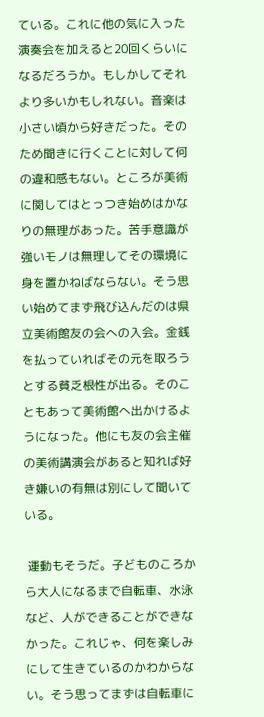ている。これに他の気に入った演奏会を加えると20回くらいになるだろうか。もしかしてそれより多いかもしれない。音楽は小さい頃から好きだった。そのため聞きに行くことに対して何の違和感もない。ところが美術に関してはとっつき始めはかなりの無理があった。苦手意識が強いモノは無理してその環境に身を置かねばならない。そう思い始めてまず飛び込んだのは県立美術館友の会への入会。金銭を払っていればその元を取ろうとする貧乏根性が出る。そのこともあって美術館へ出かけるようになった。他にも友の会主催の美術講演会があると知れば好き嫌いの有無は別にして聞いている。

 運動もそうだ。子どものころから大人になるまで自転車、水泳など、人ができることができなかった。これじゃ、何を楽しみにして生きているのかわからない。そう思ってまずは自転車に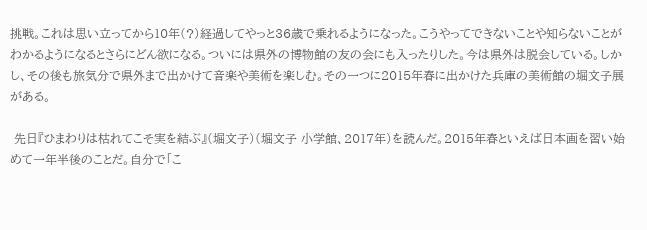挑戦。これは思い立ってから10年(?)経過してやっと36歳で乗れるようになった。こうやってできないことや知らないことがわかるようになるとさらにどん欲になる。ついには県外の博物館の友の会にも入ったりした。今は県外は脱会している。しかし、その後も旅気分で県外まで出かけて音楽や美術を楽しむ。その一つに2015年春に出かけた兵庫の美術館の堀文子展がある。

 先日『ひまわりは枯れてこそ実を結ぶ』(堀文子)(堀文子 小学館、2017年)を読んだ。2015年春といえば日本画を習い始めて一年半後のことだ。自分で「こ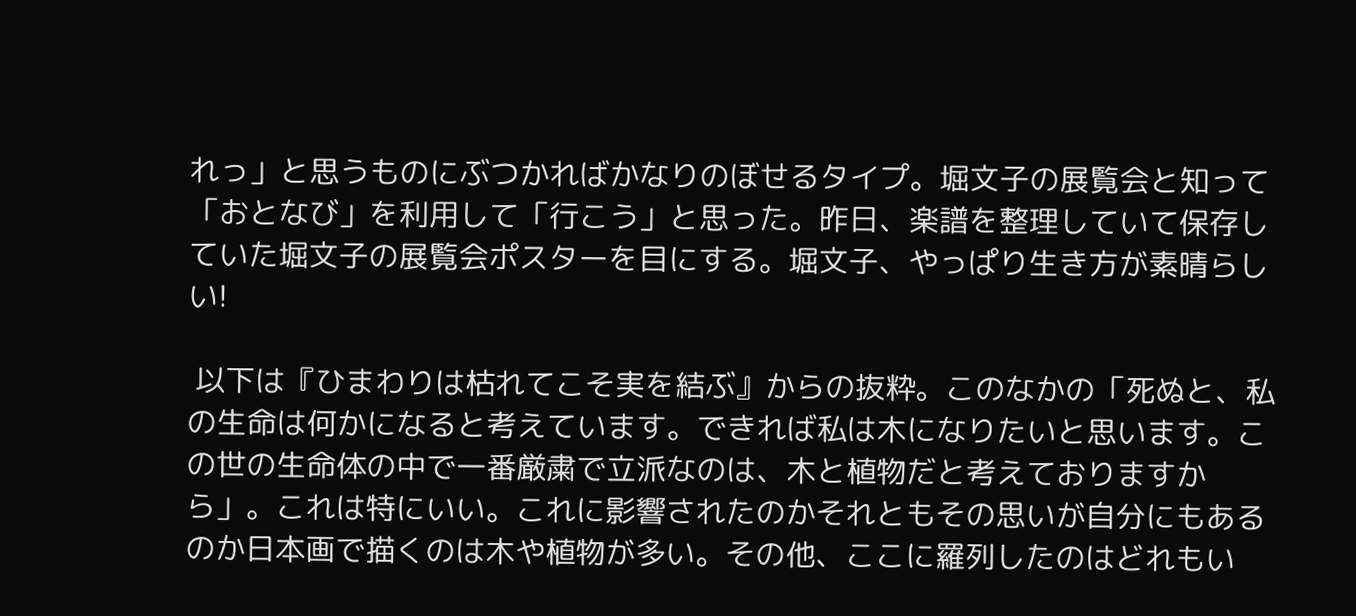れっ」と思うものにぶつかればかなりのぼせるタイプ。堀文子の展覧会と知って「おとなび」を利用して「行こう」と思った。昨日、楽譜を整理していて保存していた堀文子の展覧会ポスターを目にする。堀文子、やっぱり生き方が素晴らしい!

 以下は『ひまわりは枯れてこそ実を結ぶ』からの抜粋。このなかの「死ぬと、私の生命は何かになると考えています。できれば私は木になりたいと思います。この世の生命体の中で一番厳粛で立派なのは、木と植物だと考えておりますから」。これは特にいい。これに影響されたのかそれともその思いが自分にもあるのか日本画で描くのは木や植物が多い。その他、ここに羅列したのはどれもい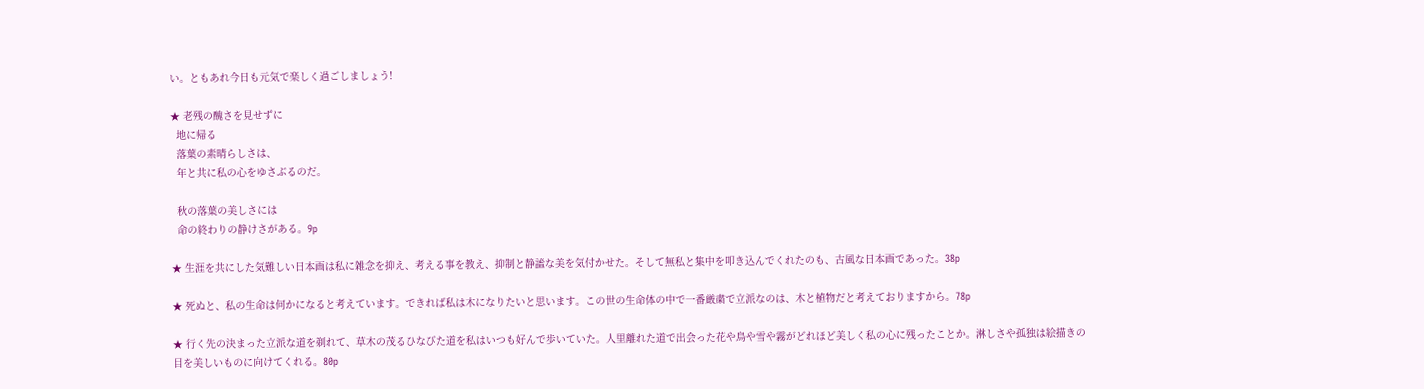い。ともあれ今日も元気で楽しく過ごしましょう!

★ 老残の醜さを見せずに
  地に帰る
  落葉の素晴らしさは、
  年と共に私の心をゆさぶるのだ。

  秋の落葉の美しさには
  命の終わりの静けさがある。9p

★ 生涯を共にした気難しい日本画は私に雑念を抑え、考える事を教え、抑制と静謐な美を気付かせた。そして無私と集中を叩き込んでくれたのも、古風な日本画であった。38p

★ 死ぬと、私の生命は何かになると考えています。できれば私は木になりたいと思います。この世の生命体の中で一番厳粛で立派なのは、木と植物だと考えておりますから。78p

★ 行く先の決まった立派な道を剃れて、草木の茂るひなびた道を私はいつも好んで歩いていた。人里離れた道で出会った花や鳥や雪や霧がどれほど美しく私の心に残ったことか。淋しさや孤独は絵描きの目を美しいものに向けてくれる。80p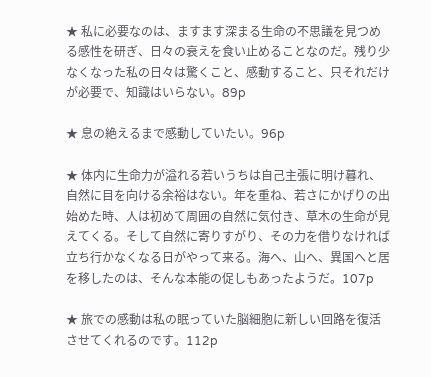★ 私に必要なのは、ますます深まる生命の不思議を見つめる感性を研ぎ、日々の衰えを食い止めることなのだ。残り少なくなった私の日々は驚くこと、感動すること、只それだけが必要で、知識はいらない。89p

★ 息の絶えるまで感動していたい。96p

★ 体内に生命力が溢れる若いうちは自己主張に明け暮れ、自然に目を向ける余裕はない。年を重ね、若さにかげりの出始めた時、人は初めて周囲の自然に気付き、草木の生命が見えてくる。そして自然に寄りすがり、その力を借りなければ立ち行かなくなる日がやって来る。海へ、山へ、異国へと居を移したのは、そんな本能の促しもあったようだ。107p

★ 旅での感動は私の眠っていた脳細胞に新しい回路を復活させてくれるのです。112p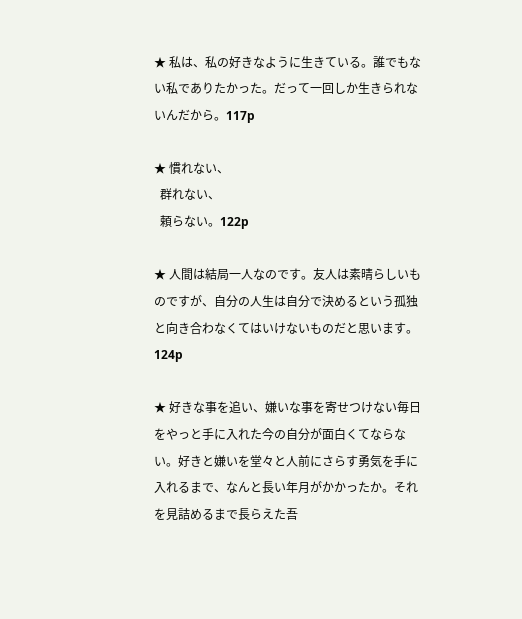★ 私は、私の好きなように生きている。誰でもない私でありたかった。だって一回しか生きられないんだから。117p

★ 慣れない、
  群れない、
  頼らない。122p

★ 人間は結局一人なのです。友人は素晴らしいものですが、自分の人生は自分で決めるという孤独と向き合わなくてはいけないものだと思います。124p

★ 好きな事を追い、嫌いな事を寄せつけない毎日をやっと手に入れた今の自分が面白くてならない。好きと嫌いを堂々と人前にさらす勇気を手に入れるまで、なんと長い年月がかかったか。それを見詰めるまで長らえた吾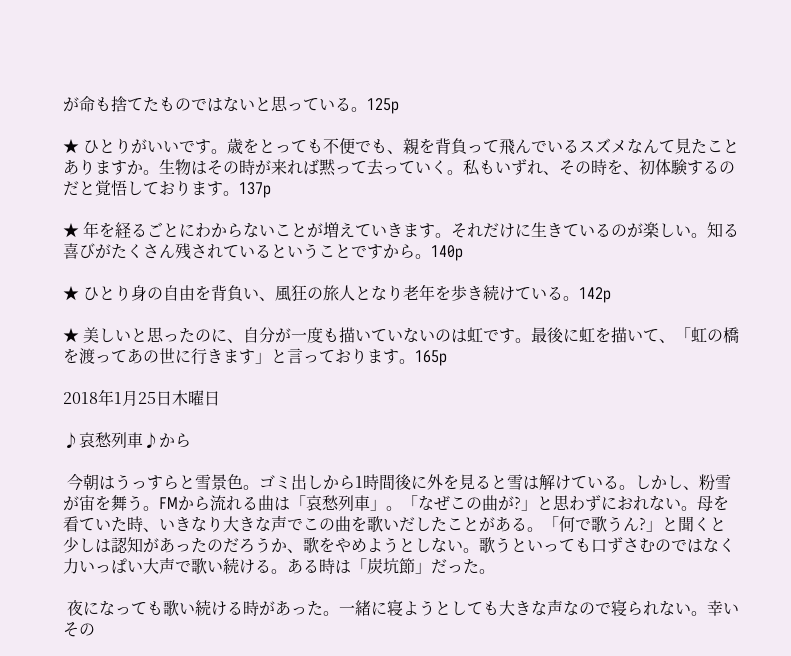が命も捨てたものではないと思っている。125p

★ ひとりがいいです。歳をとっても不便でも、親を背負って飛んでいるスズメなんて見たことありますか。生物はその時が来れば黙って去っていく。私もいずれ、その時を、初体験するのだと覚悟しております。137p

★ 年を経るごとにわからないことが増えていきます。それだけに生きているのが楽しい。知る喜びがたくさん残されているということですから。140p

★ ひとり身の自由を背負い、風狂の旅人となり老年を歩き続けている。142p

★ 美しいと思ったのに、自分が一度も描いていないのは虹です。最後に虹を描いて、「虹の橋を渡ってあの世に行きます」と言っております。165p

2018年1月25日木曜日

♪哀愁列車♪から

 今朝はうっすらと雪景色。ゴミ出しから1時間後に外を見ると雪は解けている。しかし、粉雪が宙を舞う。FMから流れる曲は「哀愁列車」。「なぜこの曲が?」と思わずにおれない。母を看ていた時、いきなり大きな声でこの曲を歌いだしたことがある。「何で歌うん?」と聞くと少しは認知があったのだろうか、歌をやめようとしない。歌うといっても口ずさむのではなく力いっぱい大声で歌い続ける。ある時は「炭坑節」だった。

 夜になっても歌い続ける時があった。一緒に寝ようとしても大きな声なので寝られない。幸いその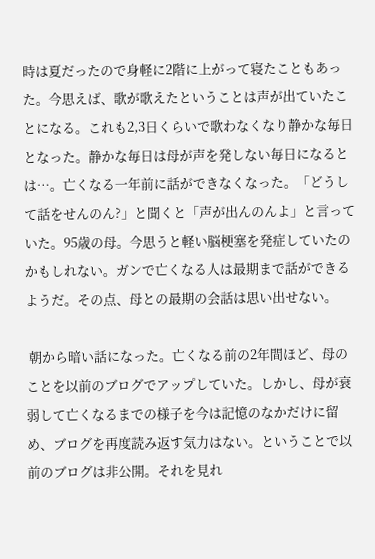時は夏だったので身軽に2階に上がって寝たこともあった。今思えば、歌が歌えたということは声が出ていたことになる。これも2,3日くらいで歌わなくなり静かな毎日となった。静かな毎日は母が声を発しない毎日になるとは…。亡くなる一年前に話ができなくなった。「どうして話をせんのん?」と聞くと「声が出んのんよ」と言っていた。95歳の母。今思うと軽い脳梗塞を発症していたのかもしれない。ガンで亡くなる人は最期まで話ができるようだ。その点、母との最期の会話は思い出せない。

 朝から暗い話になった。亡くなる前の2年間ほど、母のことを以前のブログでアップしていた。しかし、母が衰弱して亡くなるまでの様子を今は記憶のなかだけに留め、ブログを再度読み返す気力はない。ということで以前のブログは非公開。それを見れ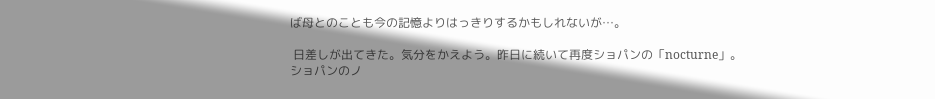ば母とのことも今の記憶よりはっきりするかもしれないが…。

 日差しが出てきた。気分をかえよう。昨日に続いて再度ショパンの「nocturne」。ショパンのノ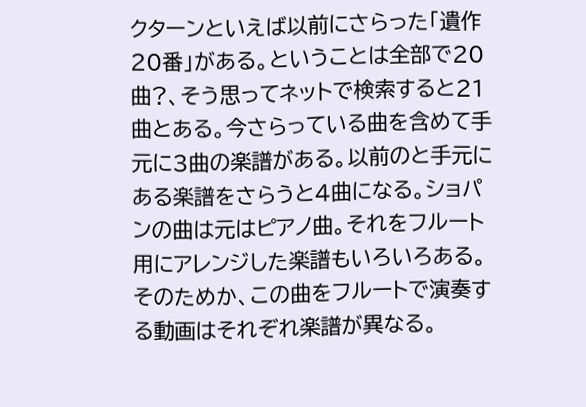クターンといえば以前にさらった「遺作20番」がある。ということは全部で20曲?、そう思ってネットで検索すると21曲とある。今さらっている曲を含めて手元に3曲の楽譜がある。以前のと手元にある楽譜をさらうと4曲になる。ショパンの曲は元はピアノ曲。それをフルート用にアレンジした楽譜もいろいろある。そのためか、この曲をフルートで演奏する動画はそれぞれ楽譜が異なる。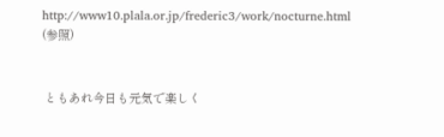http://www10.plala.or.jp/frederic3/work/nocturne.html (参照)


 ともあれ今日も元気で楽しく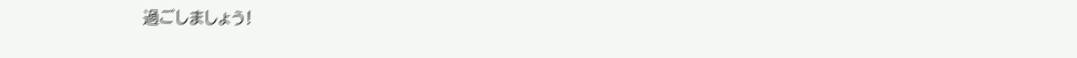過ごしましょう!